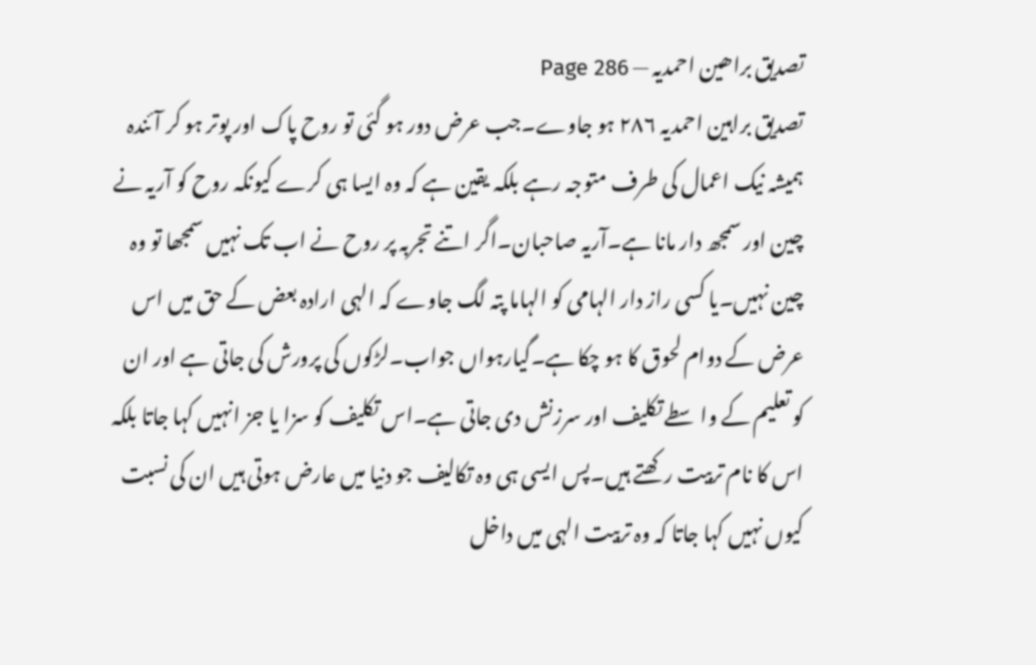تصدیق براھین احمدیہ — Page 286
تصدیق براہین احمدیہ ۲۸۶ ہو جاوے۔جب عرض دور ہو گئی تو روح پاک اور پوتر ہو کر آئندہ ہمیشہ نیک اعمال کی طرف متوجہ رہے بلکہ یقین ہے کہ وہ ایسا ہی کرے کیونکہ روح کو آریہ نے چین اور سمجھ دار مانا ہے۔آریہ صاحبان۔اگر اتنے تجربہ پر روح نے اب تک نہیں سمجھا تو وہ چین نہیں۔یا کسی راز دار الہامی کو الہاما پتہ لگ جاوے کہ الہی ارادہ بعض کے حق میں اس عرض کے دوام لحوق کا ہو چکا ہے۔گیارہواں جواب۔لڑکوں کی پرورش کی جاتی ہے اور ان کو تعلیم کے واسطے تکلیف اور سرزنش دی جاتی ہے۔اس تکلیف کو سزا یا جز انہیں کہا جاتا بلکہ اس کا نام تربیت رکھتے ہیں۔پس ایسی ہی وہ تکالیف جو دنیا میں عارض ہوتی ہیں ان کی نسبت کیوں نہیں کہا جاتا کہ وہ تربیت الہی میں داخل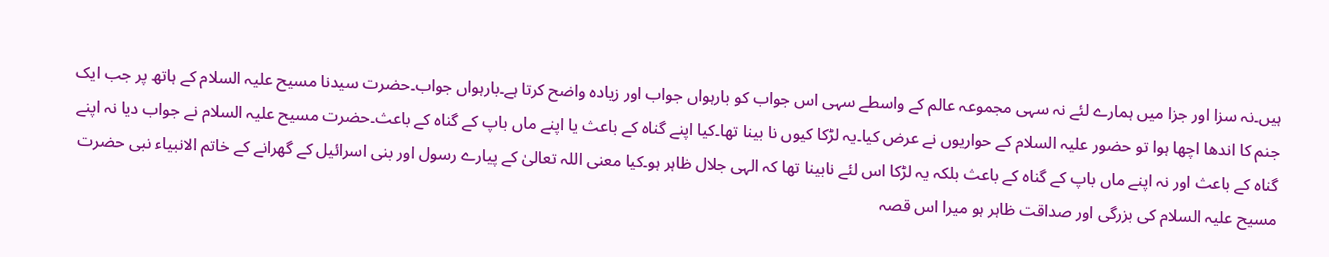ہیں۔نہ سزا اور جزا میں ہمارے لئے نہ سہی مجموعہ عالم کے واسطے سہی اس جواب کو بارہواں جواب اور زیادہ واضح کرتا ہے۔بارہواں جواب۔حضرت سیدنا مسیح علیہ السلام کے ہاتھ پر جب ایک جنم کا اندھا اچھا ہوا تو حضور علیہ السلام کے حواریوں نے عرض کیا۔یہ لڑکا کیوں نا بینا تھا۔کیا اپنے گناہ کے باعث یا اپنے ماں باپ کے گناہ کے باعث۔حضرت مسیح علیہ السلام نے جواب دیا نہ اپنے گناہ کے باعث اور نہ اپنے ماں باپ کے گناہ کے باعث بلکہ یہ لڑکا اس لئے نابینا تھا کہ الہی جلال ظاہر ہو۔کیا معنی اللہ تعالیٰ کے پیارے رسول اور بنی اسرائیل کے گھرانے کے خاتم الانبیاء نبی حضرت مسیح علیہ السلام کی بزرگی اور صداقت ظاہر ہو میرا اس قصہ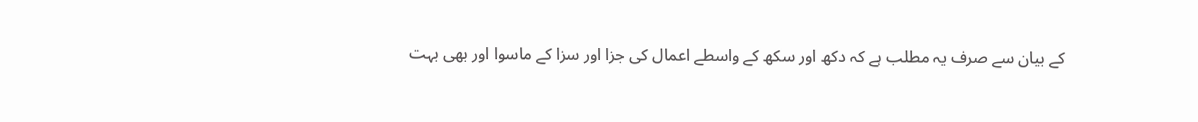کے بیان سے صرف یہ مطلب ہے کہ دکھ اور سکھ کے واسطے اعمال کی جزا اور سزا کے ماسوا اور بھی بہت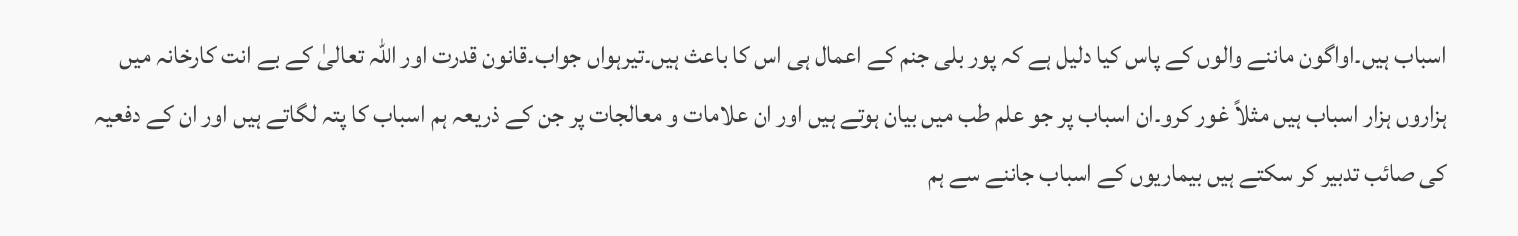اسباب ہیں۔اواگون ماننے والوں کے پاس کیا دلیل ہے کہ پور بلی جنم کے اعمال ہی اس کا باعث ہیں۔تیرہواں جواب۔قانون قدرت اور اللہ تعالیٰ کے بے انت کارخانہ میں ہزاروں ہزار اسباب ہیں مثلاً غور کرو۔ان اسباب پر جو علم طب میں بیان ہوتے ہیں اور ان علامات و معالجات پر جن کے ذریعہ ہم اسباب کا پتہ لگاتے ہیں اور ان کے دفعیہ کی صائب تدبیر کر سکتے ہیں بیماریوں کے اسباب جاننے سے ہم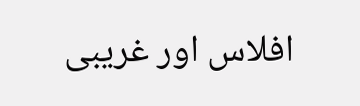افلاس اور غریبی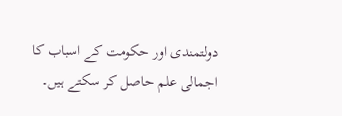دولتمندی اور حکومت کے اسباب کا اجمالی علم حاصل کر سکتے ہیں۔